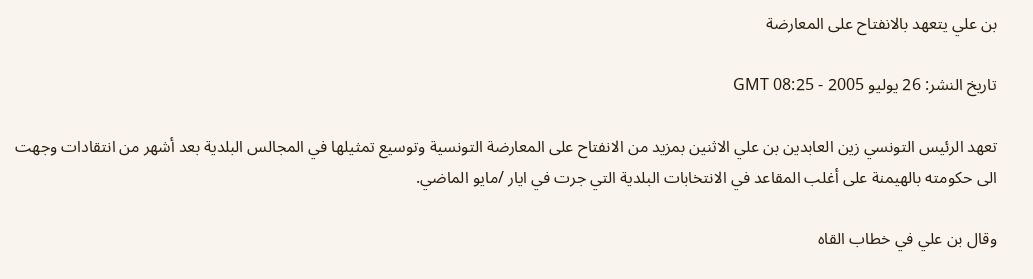بن علي يتعهد بالانفتاح على المعارضة

تاريخ النشر: 26 يوليو 2005 - 08:25 GMT

تعهد الرئيس التونسي زين العابدين بن علي الاثنين بمزيد من الانفتاح على المعارضة التونسية وتوسيع تمثيلها في المجالس البلدية بعد أشهر من انتقادات وجهت الى حكومته بالهيمنة على أغلب المقاعد في الانتخابات البلدية التي جرت في ايار /مايو الماضي.

وقال بن علي في خطاب القاه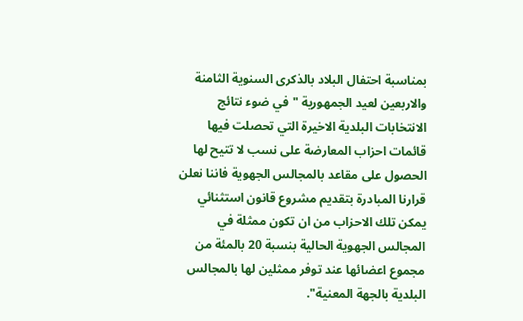بمناسبة احتفال البلاد بالذكرى السنوية الثامنة والاربعين لعيد الجمهورية "في ضوء نتائج الانتخابات البلدية الاخيرة التي تحصلت فيها قائمات احزاب المعارضة على نسب لا تتيح لها الحصول على مقاعد بالمجالس الجهوية فاننا نعلن قرارنا المبادرة بتقديم مشروع قانون استثنائي يمكن تلك الاحزاب من ان تكون ممثلة في المجالس الجهوية الحالية بنسبة 20 بالمئة من مجموع اعضائها عند توفر ممثلين لها بالمجالس البلدية بالجهة المعنية".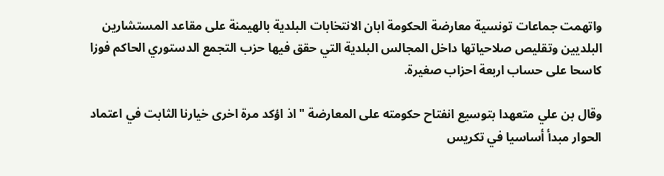واتهمت جماعات تونسية معارضة الحكومة ابان الانتخابات البلدية بالهيمنة على مقاعد المستشارين البلديين وتقليص صلاحياتها داخل المجالس البلدية التي حقق فيها حزب التجمع الدستوري الحاكم فوزا كاسحا على حساب اربعة احزاب صغيرة.

وقال بن علي متعهدا بتوسيع انفتاح حكومته على المعارضة "اذ اؤكد مرة اخرى خيارنا الثابت في اعتماد الحوار مبدأ أساسيا في تكريس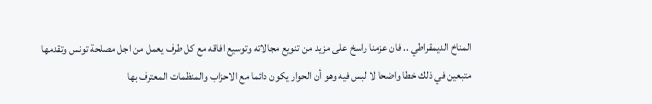المناخ الديمقراطي .. فان عزمنا راسخ على مزيد من تنويع مجالاته وتوسيع افاقه مع كل طرف يعمل من اجل مصلحة تونس وتقدمها متبعين في ذلك خطا واضحا لا لبس فيه وهو أن الحوار يكون دائما مع الاحزاب والمنظمات المعترف بها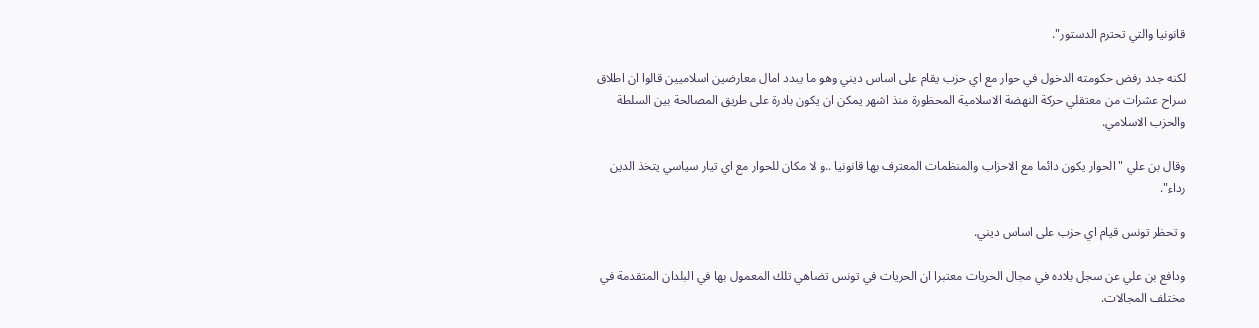قانونيا والتي تحترم الدستور".

لكنه جدد رفض حكومته الدخول في حوار مع اي حزب يقام على اساس ديني وهو ما يبدد امال معارضين اسلاميين قالوا ان اطلاق سراح عشرات من معتقلي حركة النهضة الاسلامية المحظورة منذ اشهر يمكن ان يكون بادرة على طريق المصالحة بين السلطة والحزب الاسلامي.

وقال بن علي "الحوار يكون دائما مع الاحزاب والمنظمات المعترف بها قانونيا ..و لا مكان للحوار مع اي تيار سياسي يتخذ الدين رداء".

و تحظر تونس قيام اي حزب على اساس ديني.

ودافع بن علي عن سجل بلاده في مجال الحريات معتبرا ان الحريات في تونس تضاهي تلك المعمول بها في البلدان المتقدمة في مختلف المجالات.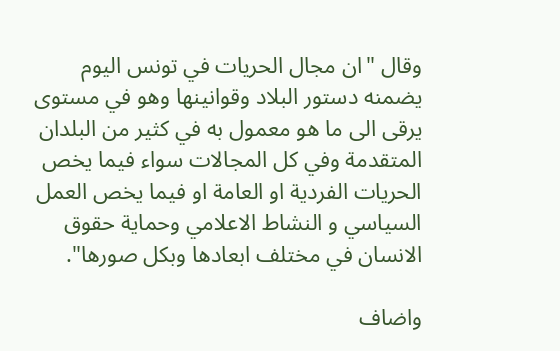وقال "ان مجال الحريات في تونس اليوم يضمنه دستور البلاد وقوانينها وهو في مستوى يرقى الى ما هو معمول به في كثير من البلدان المتقدمة وفي كل المجالات سواء فيما يخص الحريات الفردية او العامة او فيما يخص العمل السياسي و النشاط الاعلامي وحماية حقوق الانسان في مختلف ابعادها وبكل صورها".

واضاف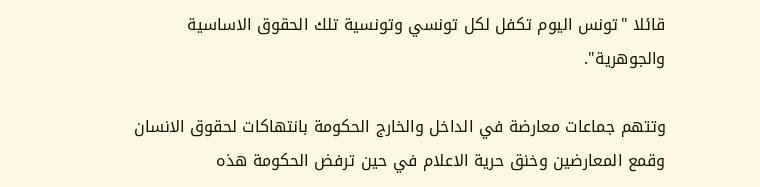قائلا "تونس اليوم تكفل لكل تونسي وتونسية تلك الحقوق الاساسية والجوهرية".

وتتهم جماعات معارضة في الداخل والخارج الحكومة بانتهاكات لحقوق الانسان وقمع المعارضين وخنق حرية الاعلام في حين ترفض الحكومة هذه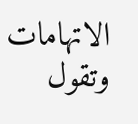الاتهامات وتقول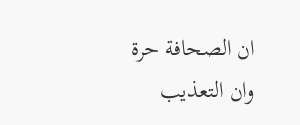ان الصحافة حرة وان التعذيب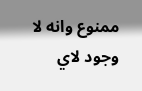ممنوع وانه لا وجود لاي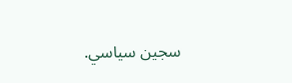سجين سياسي.